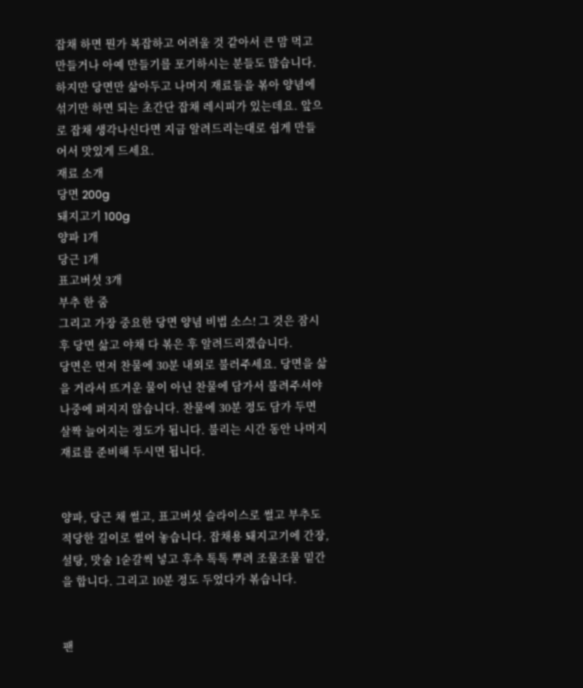잡채 하면 뭔가 복잡하고 어려울 것 같아서 큰 맘 먹고 만들거나 아예 만들기를 포기하시는 분들도 많습니다. 하지만 당면만 삶아두고 나머지 재료들을 볶아 양념에 섞기만 하면 되는 초간단 잡채 레시피가 있는데요. 앞으로 잡채 생각나신다면 지금 알려드리는대로 쉽게 만들어서 맛있게 드세요.
재료 소개
당면 200g
돼지고기 100g
양파 1개
당근 1개
표고버섯 3개
부추 한 줌
그리고 가장 중요한 당면 양념 비법 소스! 그 것은 잠시 후 당면 삶고 야채 다 볶은 후 알려드리겠습니다.
당면은 먼저 찬물에 30분 내외로 불러주세요. 당면을 삶을 거라서 뜨거운 물이 아닌 찬물에 담가서 불려주셔야 나중에 퍼지지 않습니다. 찬물에 30분 정도 담가 두면 살짝 늘어지는 정도가 됩니다. 불리는 시간 동안 나머지 재료를 준비해 두시면 됩니다.


양파, 당근 채 썰고, 표고버섯 슬라이스로 썰고 부추도 적당한 길이로 썰어 놓습니다. 잡채용 돼지고기에 간장, 설탕, 맛술 1숟갈씩 넣고 후추 톡톡 뿌려 조물조물 밑간을 합니다. 그리고 10분 정도 두었다가 볶습니다.


팬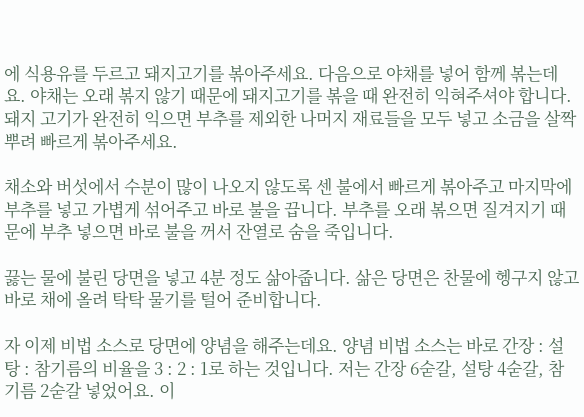에 식용유를 두르고 돼지고기를 볶아주세요. 다음으로 야채를 넣어 함께 볶는데요. 야채는 오래 볶지 않기 때문에 돼지고기를 볶을 때 완전히 익혀주셔야 합니다. 돼지 고기가 완전히 익으면 부추를 제외한 나머지 재료들을 모두 넣고 소금을 살짝 뿌려 빠르게 볶아주세요.

채소와 버섯에서 수분이 많이 나오지 않도록 센 불에서 빠르게 볶아주고 마지막에 부추를 넣고 가볍게 섞어주고 바로 불을 끕니다. 부추를 오래 볶으면 질겨지기 때문에 부추 넣으면 바로 불을 꺼서 잔열로 숨을 죽입니다.

끓는 물에 불린 당면을 넣고 4분 정도 삶아줍니다. 삶은 당면은 찬물에 헹구지 않고 바로 채에 올려 탁탁 물기를 털어 준비합니다.

자 이제 비법 소스로 당면에 양념을 해주는데요. 양념 비법 소스는 바로 간장 : 설탕 : 참기름의 비율을 3 : 2 : 1로 하는 것입니다. 저는 간장 6숟갈, 설탕 4숟갈, 참기름 2숟갈 넣었어요. 이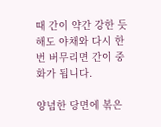때 간이 약간 강한 듯 해도 야채와 다시 한번 버무리면 간이 중화가 됩니다.

양념한 당면에 볶은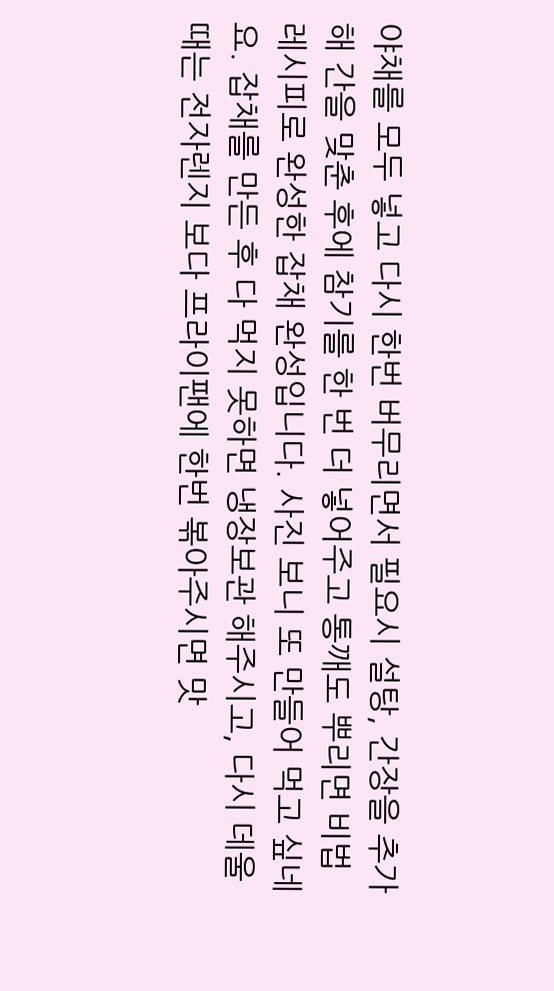야채를 모두 넣고 다시 한번 버무리면서 필요시 설탕, 간장을 추가해 간을 맞춘 후에 참기를 한 번 더 넣어주고 통깨도 뿌리면 비법 레시피로 완성한 잡채 완성입니다. 사진 보니 또 만들어 먹고 싶네요. 잡채를 만든 후 다 먹지 못하면 냉장보관 해주시고, 다시 데울때는 전자렌지 보다 프라이팬에 한번 볶아주시면 맛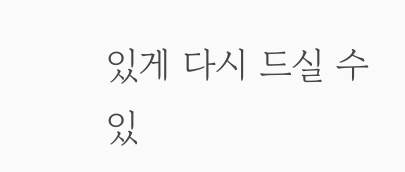있게 다시 드실 수 있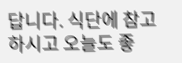답니다. 식단에 참고하시고 오늘도 좋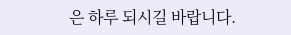은 하루 되시길 바랍니다.